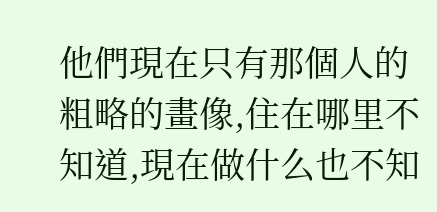他們現在只有那個人的粗略的畫像,住在哪里不知道,現在做什么也不知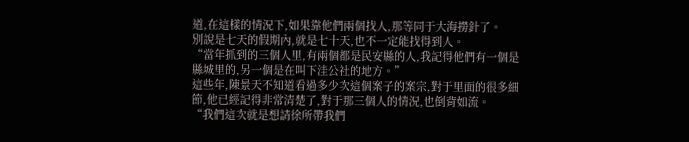道,在這樣的情況下,如果靠他們兩個找人,那等同于大海撈針了。
別說是七天的假期內,就是七十天,也不一定能找得到人。
“當年抓到的三個人里,有兩個都是民安縣的人,我記得他們有一個是縣城里的,另一個是在叫下洼公社的地方。”
這些年,陳景天不知道看過多少次這個案子的案宗,對于里面的很多細節,他已經記得非常清楚了,對于那三個人的情況,也倒背如流。
“我們這次就是想請徐所帶我們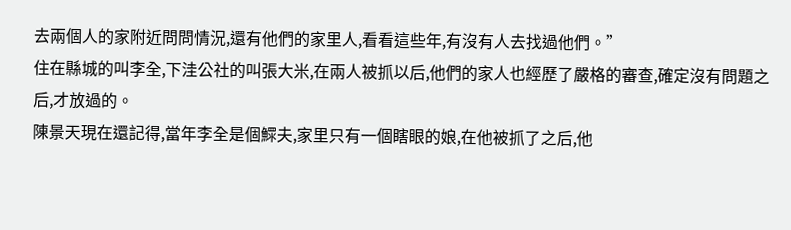去兩個人的家附近問問情況,還有他們的家里人,看看這些年,有沒有人去找過他們。”
住在縣城的叫李全,下洼公社的叫張大米,在兩人被抓以后,他們的家人也經歷了嚴格的審查,確定沒有問題之后,才放過的。
陳景天現在還記得,當年李全是個鰥夫,家里只有一個瞎眼的娘,在他被抓了之后,他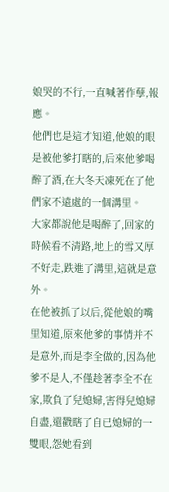娘哭的不行,一直喊著作孽,報應。
他們也是這才知道,他娘的眼是被他爹打瞎的,后來他爹喝醉了酒,在大冬天凍死在了他們家不遠處的一個溝里。
大家都說他是喝醉了,回家的時候看不清路,地上的雪又厚不好走,跌進了溝里,這就是意外。
在他被抓了以后,從他娘的嘴里知道,原來他爹的事情并不是意外,而是李全做的,因為他爹不是人,不僅趁著李全不在家,欺負了兒媳婦,害得兒媳婦自盡,還戳瞎了自已媳婦的一雙眼,怨她看到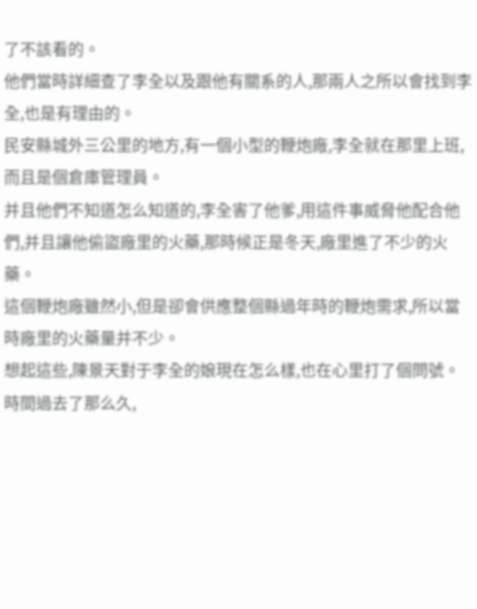了不該看的。
他們當時詳細查了李全以及跟他有關系的人,那兩人之所以會找到李全,也是有理由的。
民安縣城外三公里的地方,有一個小型的鞭炮廠,李全就在那里上班,而且是個倉庫管理員。
并且他們不知道怎么知道的,李全害了他爹,用這件事威脅他配合他們,并且讓他偷盜廠里的火藥,那時候正是冬天,廠里進了不少的火藥。
這個鞭炮廠雖然小,但是卻會供應整個縣過年時的鞭炮需求,所以當時廠里的火藥量并不少。
想起這些,陳景天對于李全的娘現在怎么樣,也在心里打了個問號。
時間過去了那么久,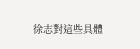徐志對這些具體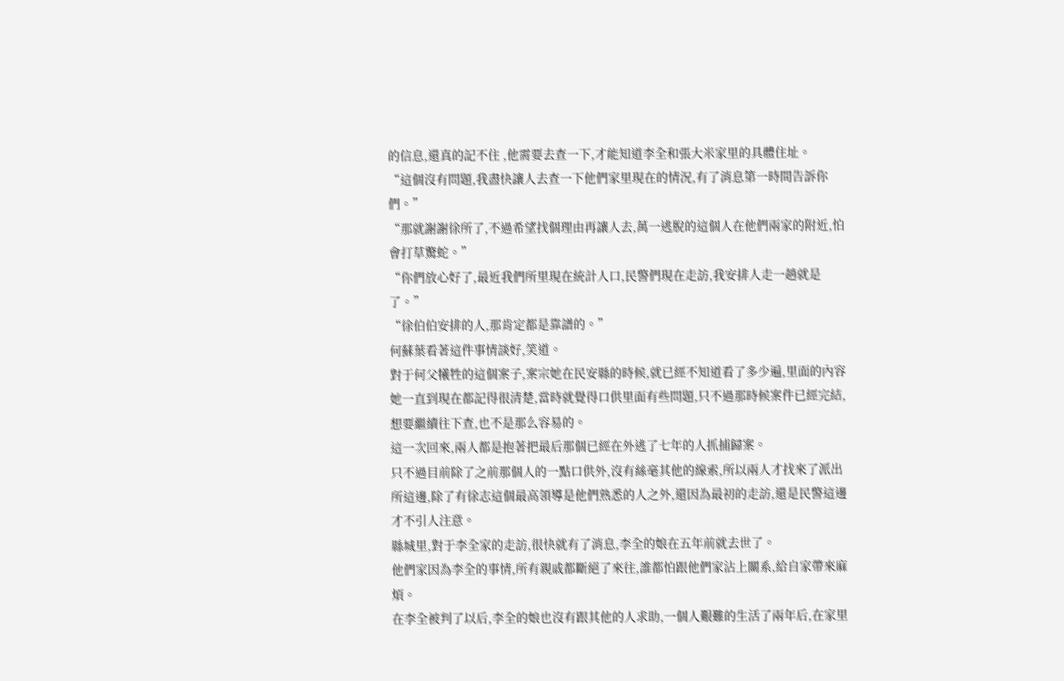的信息,還真的記不住 ,他需要去查一下,才能知道李全和張大米家里的具體住址。
“這個沒有問題,我盡快讓人去查一下他們家里現在的情況,有了消息第一時間告訴你們。”
“那就謝謝徐所了,不過希望找個理由再讓人去,萬一逃脫的這個人在他們兩家的附近,怕會打草驚蛇。”
“你們放心好了,最近我們所里現在統計人口,民警們現在走訪,我安排人走一趟就是了。”
“徐伯伯安排的人,那肯定都是靠譜的。”
何蘇葉看著這件事情談好,笑道。
對于何父犧牲的這個案子,案宗她在民安縣的時候,就已經不知道看了多少遍,里面的內容她一直到現在都記得很清楚,當時就覺得口供里面有些問題,只不過那時候案件已經完結,想要繼續往下查,也不是那么容易的。
這一次回來,兩人都是抱著把最后那個已經在外逃了七年的人抓捕歸案。
只不過目前除了之前那個人的一點口供外,沒有絲毫其他的線索,所以兩人才找來了派出所這邊,除了有徐志這個最高領導是他們熟悉的人之外,還因為最初的走訪,還是民警這邊才不引人注意。
縣城里,對于李全家的走訪,很快就有了消息,李全的娘在五年前就去世了。
他們家因為李全的事情,所有親戚都斷絕了來往,誰都怕跟他們家沾上關系,給自家帶來麻煩。
在李全被判了以后,李全的娘也沒有跟其他的人求助,一個人艱難的生活了兩年后,在家里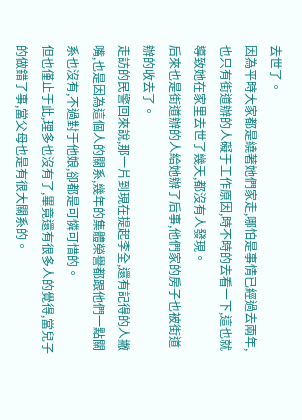去世了。
因為平時大家都是繞著她們家走,哪怕是事情已經過去兩年,也只有街道辦的人礙于工作原因,時不時的去看一下,這也就導致她在家里去世了幾天,都沒有人發現。
后來也是街道辦的人給她辦了后事,他們家的房子也被街道辦的收去了。
走訪的民警回來說,那一片到現在提起李全,還有記得的人撇嘴,也是因為這個人的關系,幾年的集體榮譽都跟他們一點關系也沒有,不過對于他娘,卻都是可憐可惜的。
但也僅止于此,理多也沒有了,畢竟還有很多人的覺得,當兒子的做錯了事,當父母也是有很大關系的。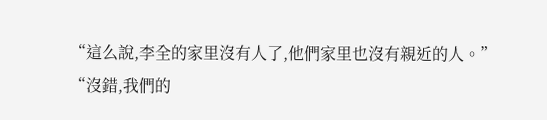“這么說,李全的家里沒有人了,他們家里也沒有親近的人。”
“沒錯,我們的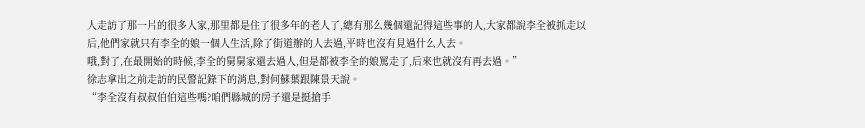人走訪了那一片的很多人家,那里都是住了很多年的老人了,總有那么幾個還記得這些事的人,大家都說李全被抓走以后,他們家就只有李全的娘一個人生活,除了街道辦的人去過,平時也沒有見過什么人去。
哦,對了,在最開始的時候,李全的舅舅家還去過人,但是都被李全的娘罵走了,后來也就沒有再去過。”
徐志拿出之前走訪的民警記錄下的消息,對何蘇葉跟陳景天說。
“李全沒有叔叔伯伯這些嗎?咱們縣城的房子還是挺搶手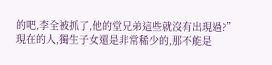的吧,李全被抓了,他的堂兄弟這些就沒有出現過?”
現在的人,獨生子女還是非常稀少的,那不能是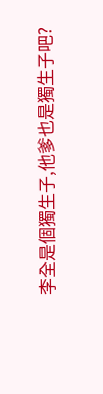李全是個獨生子,他爹也是獨生子吧?